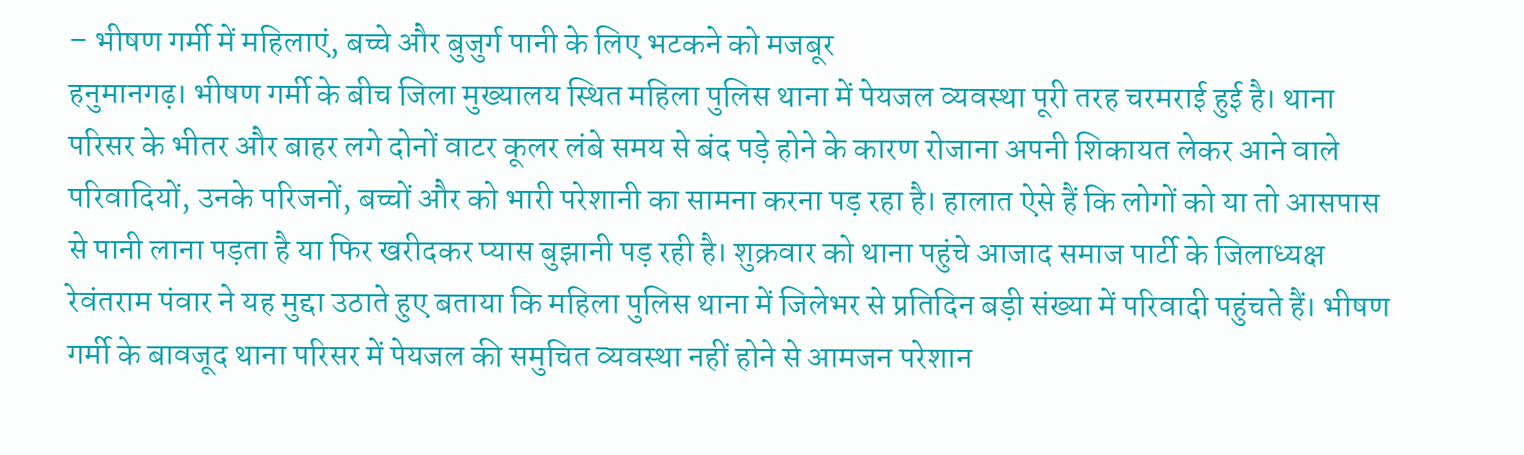– भीषण गर्मी में महिलाएं, बच्चे और बुजुर्ग पानी के लिए भटकने को मजबूर
हनुमानगढ़। भीषण गर्मी के बीच जिला मुख्यालय स्थित महिला पुलिस थाना में पेयजल व्यवस्था पूरी तरह चरमराई हुई है। थाना परिसर के भीतर और बाहर लगे दोनों वाटर कूलर लंबे समय से बंद पड़े होने के कारण रोजाना अपनी शिकायत लेकर आने वाले परिवादियों, उनके परिजनों, बच्चों और को भारी परेशानी का सामना करना पड़ रहा है। हालात ऐसे हैं कि लोगों को या तो आसपास से पानी लाना पड़ता है या फिर खरीदकर प्यास बुझानी पड़ रही है। शुक्रवार को थाना पहुंचे आजाद समाज पार्टी के जिलाध्यक्ष रेवंतराम पंवार ने यह मुद्दा उठाते हुए बताया कि महिला पुलिस थाना में जिलेभर से प्रतिदिन बड़ी संख्या में परिवादी पहुंचते हैं। भीषण गर्मी के बावजूद थाना परिसर में पेयजल की समुचित व्यवस्था नहीं होने से आमजन परेशान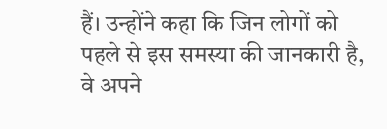हैं। उन्होंने कहा कि जिन लोगों को पहले से इस समस्या की जानकारी है, वे अपने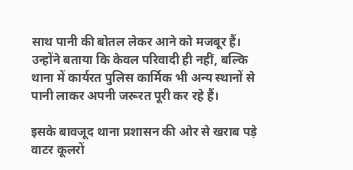साथ पानी की बोतल लेकर आने को मजबूर हैं। उन्होंने बताया कि केवल परिवादी ही नहीं, बल्कि थाना में कार्यरत पुलिस कार्मिक भी अन्य स्थानों से पानी लाकर अपनी जरूरत पूरी कर रहे हैं।

इसके बावजूद थाना प्रशासन की ओर से खराब पड़े वाटर कूलरों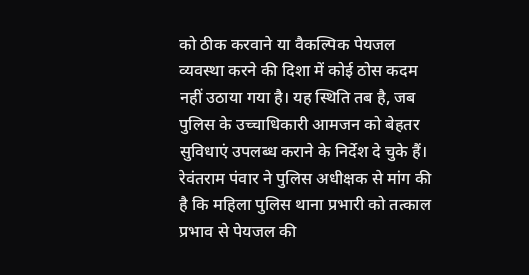को ठीक करवाने या वैकल्पिक पेयजल व्यवस्था करने की दिशा में कोई ठोस कदम नहीं उठाया गया है। यह स्थिति तब है, जब पुलिस के उच्चाधिकारी आमजन को बेहतर सुविधाएं उपलब्ध कराने के निर्देश दे चुके हैं। रेवंतराम पंवार ने पुलिस अधीक्षक से मांग की है कि महिला पुलिस थाना प्रभारी को तत्काल प्रभाव से पेयजल की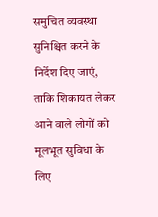समुचित व्यवस्था सुनिश्चित करने के निर्देश दिए जाएं, ताकि शिकायत लेकर आने वाले लोगों को मूलभूत सुविधा के लिए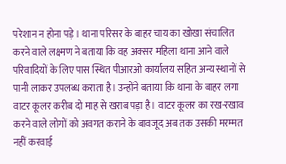परेशान न होना पड़े। थाना परिसर के बाहर चाय का खोखा संचालित करने वाले लक्ष्मण ने बताया कि वह अक्सर महिला थाना आने वाले परिवादियों के लिए पास स्थित पीआरओ कार्यालय सहित अन्य स्थानों से पानी लाकर उपलब्ध कराता है। उन्होंने बताया कि थाना के बाहर लगा वाटर कूलर करीब दो माह से खराब पड़ा है। वाटर कूलर का रख-रखाव करने वाले लोगों को अवगत कराने के बावजूद अब तक उसकी मरम्मत नहीं करवाई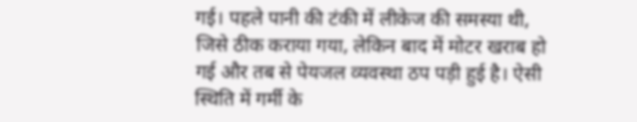गई। पहले पानी की टंकी में लीकेज की समस्या थी, जिसे ठीक कराया गया, लेकिन बाद में मोटर खराब हो गई और तब से पेयजल व्यवस्था ठप पड़ी हुई है। ऐसी स्थिति में गर्मी के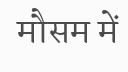मौसम में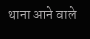थाना आने वाले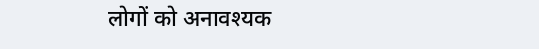लोगों को अनावश्यक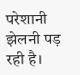परेशानी झेलनी पड़ रही है।